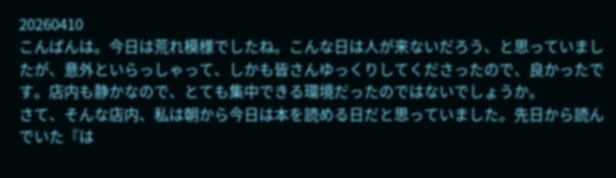20260410
こんばんは。今日は荒れ模様でしたね。こんな日は人が来ないだろう、と思っていましたが、意外といらっしゃって、しかも皆さんゆっくりしてくださったので、良かったです。店内も静かなので、とても集中できる環境だったのではないでしょうか。
さて、そんな店内、私は朝から今日は本を読める日だと思っていました。先日から読んでいた『は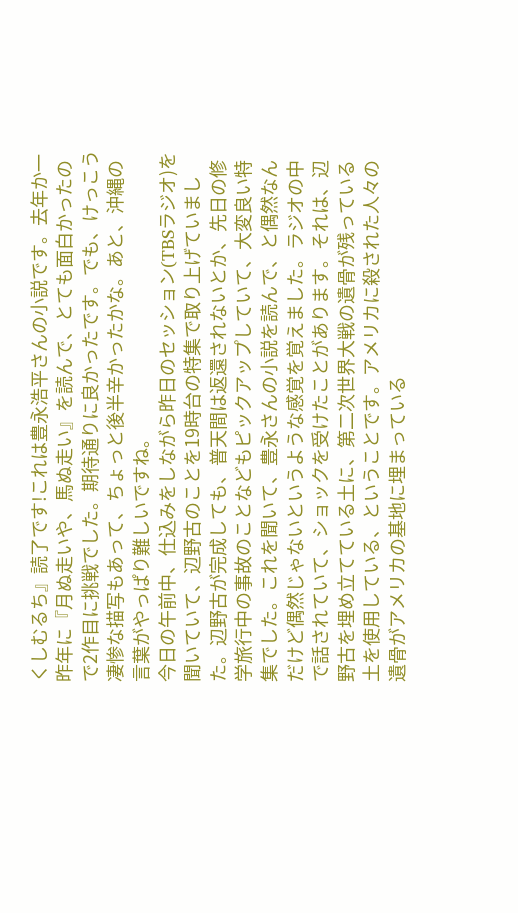くしむるち』読了です!これは豊永浩平さんの小説です。去年か一昨年に『月ぬ走いや、馬ぬ走い』を読んで、とても面白かったので2作目に挑戦でした。期待通りに良かったです。でも、けっこう凄惨な描写もあって、ちょっと後半辛かったかな。あと、沖縄の言葉がやっぱり難しいですね。
今日の午前中、仕込みをしながら昨日のセッション(TBSラジオ)を聞いていて、辺野古のことを19時台の特集で取り上げていました。辺野古が完成しても、普天間は返還されないとか、先日の修学旅行中の事故のことなどもピックアップしていて、大変良い特集でした。これを聞いて、豊永さんの小説を読んで、と偶然なんだけど偶然じゃないというような感覚を覚えました。ラジオの中で話されていて、ショックを受けたことがあります。それは、辺野古を埋め立てている土に、第二次世界大戦の遺骨が残っている土を使用している、ということです。アメリカに殺された人々の遺骨がアメリカの基地に埋まっている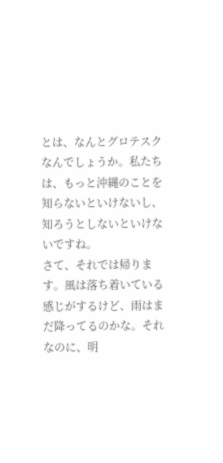とは、なんとグロテスクなんでしょうか。私たちは、もっと沖縄のことを知らないといけないし、知ろうとしないといけないですね。
さて、それでは帰ります。風は落ち着いている感じがするけど、雨はまだ降ってるのかな。それなのに、明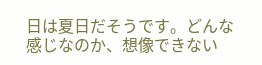日は夏日だそうです。どんな感じなのか、想像できない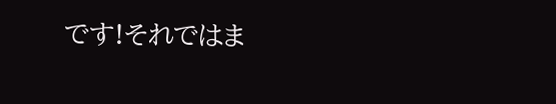です!それではま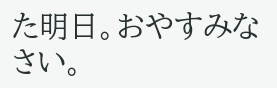た明日。おやすみなさい。